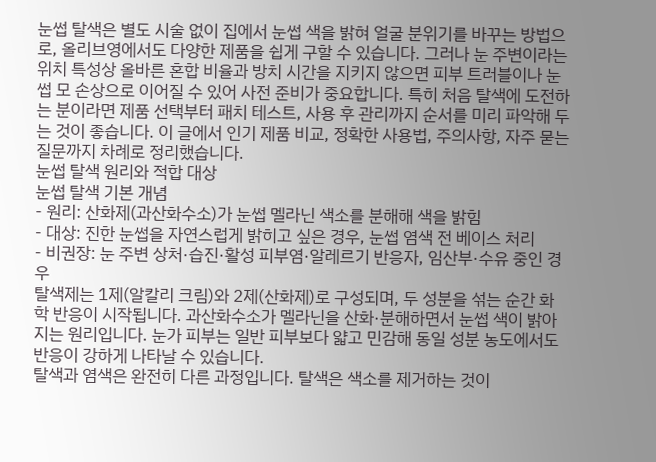눈썹 탈색은 별도 시술 없이 집에서 눈썹 색을 밝혀 얼굴 분위기를 바꾸는 방법으로, 올리브영에서도 다양한 제품을 쉽게 구할 수 있습니다. 그러나 눈 주변이라는 위치 특성상 올바른 혼합 비율과 방치 시간을 지키지 않으면 피부 트러블이나 눈썹 모 손상으로 이어질 수 있어 사전 준비가 중요합니다. 특히 처음 탈색에 도전하는 분이라면 제품 선택부터 패치 테스트, 사용 후 관리까지 순서를 미리 파악해 두는 것이 좋습니다. 이 글에서 인기 제품 비교, 정확한 사용법, 주의사항, 자주 묻는 질문까지 차례로 정리했습니다.
눈썹 탈색 원리와 적합 대상
눈썹 탈색 기본 개념
- 원리: 산화제(과산화수소)가 눈썹 멜라닌 색소를 분해해 색을 밝힘
- 대상: 진한 눈썹을 자연스럽게 밝히고 싶은 경우, 눈썹 염색 전 베이스 처리
- 비권장: 눈 주변 상처·습진·활성 피부염·알레르기 반응자, 임산부·수유 중인 경우
탈색제는 1제(알칼리 크림)와 2제(산화제)로 구성되며, 두 성분을 섞는 순간 화학 반응이 시작됩니다. 과산화수소가 멜라닌을 산화·분해하면서 눈썹 색이 밝아지는 원리입니다. 눈가 피부는 일반 피부보다 얇고 민감해 동일 성분 농도에서도 반응이 강하게 나타날 수 있습니다.
탈색과 염색은 완전히 다른 과정입니다. 탈색은 색소를 제거하는 것이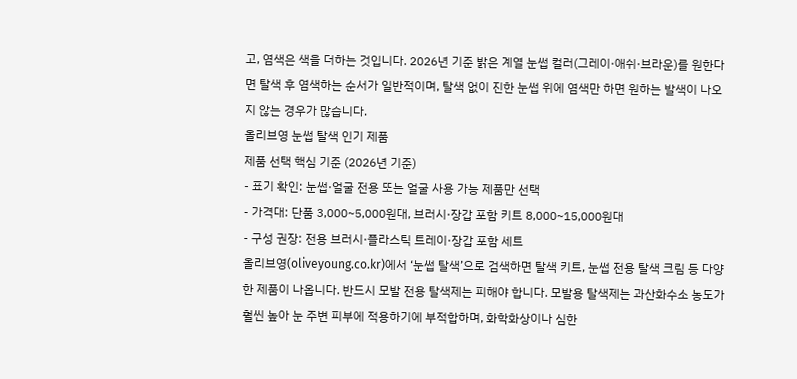고, 염색은 색을 더하는 것입니다. 2026년 기준 밝은 계열 눈썹 컬러(그레이·애쉬·브라운)를 원한다면 탈색 후 염색하는 순서가 일반적이며, 탈색 없이 진한 눈썹 위에 염색만 하면 원하는 발색이 나오지 않는 경우가 많습니다.
올리브영 눈썹 탈색 인기 제품
제품 선택 핵심 기준 (2026년 기준)
- 표기 확인: 눈썹·얼굴 전용 또는 얼굴 사용 가능 제품만 선택
- 가격대: 단품 3,000~5,000원대, 브러시·장갑 포함 키트 8,000~15,000원대
- 구성 권장: 전용 브러시·플라스틱 트레이·장갑 포함 세트
올리브영(oliveyoung.co.kr)에서 ‘눈썹 탈색’으로 검색하면 탈색 키트, 눈썹 전용 탈색 크림 등 다양한 제품이 나옵니다. 반드시 모발 전용 탈색제는 피해야 합니다. 모발용 탈색제는 과산화수소 농도가 훨씬 높아 눈 주변 피부에 적용하기에 부적합하며, 화학화상이나 심한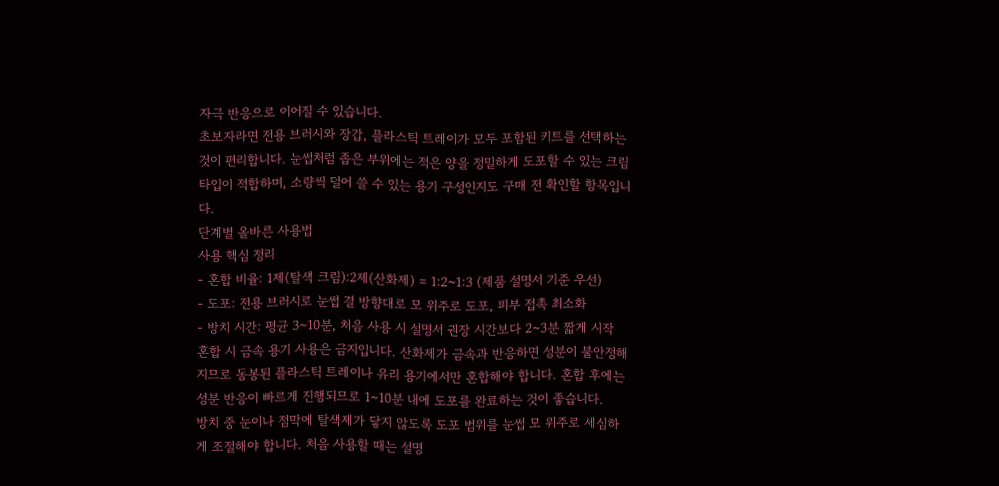자극 반응으로 이어질 수 있습니다.
초보자라면 전용 브러시와 장갑, 플라스틱 트레이가 모두 포함된 키트를 선택하는 것이 편리합니다. 눈썹처럼 좁은 부위에는 적은 양을 정밀하게 도포할 수 있는 크림 타입이 적합하며, 소량씩 덜어 쓸 수 있는 용기 구성인지도 구매 전 확인할 항목입니다.
단계별 올바른 사용법
사용 핵심 정리
- 혼합 비율: 1제(탈색 크림):2제(산화제) = 1:2~1:3 (제품 설명서 기준 우선)
- 도포: 전용 브러시로 눈썹 결 방향대로 모 위주로 도포, 피부 접촉 최소화
- 방치 시간: 평균 3~10분, 처음 사용 시 설명서 권장 시간보다 2~3분 짧게 시작
혼합 시 금속 용기 사용은 금지입니다. 산화제가 금속과 반응하면 성분이 불안정해지므로 동봉된 플라스틱 트레이나 유리 용기에서만 혼합해야 합니다. 혼합 후에는 성분 반응이 빠르게 진행되므로 1~10분 내에 도포를 완료하는 것이 좋습니다.
방치 중 눈이나 점막에 탈색제가 닿지 않도록 도포 범위를 눈썹 모 위주로 세심하게 조절해야 합니다. 처음 사용할 때는 설명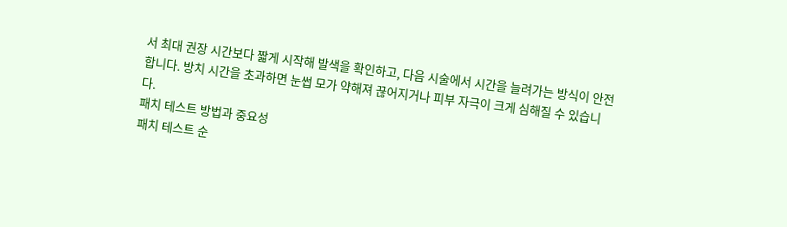서 최대 권장 시간보다 짧게 시작해 발색을 확인하고, 다음 시술에서 시간을 늘려가는 방식이 안전합니다. 방치 시간을 초과하면 눈썹 모가 약해져 끊어지거나 피부 자극이 크게 심해질 수 있습니다.
패치 테스트 방법과 중요성
패치 테스트 순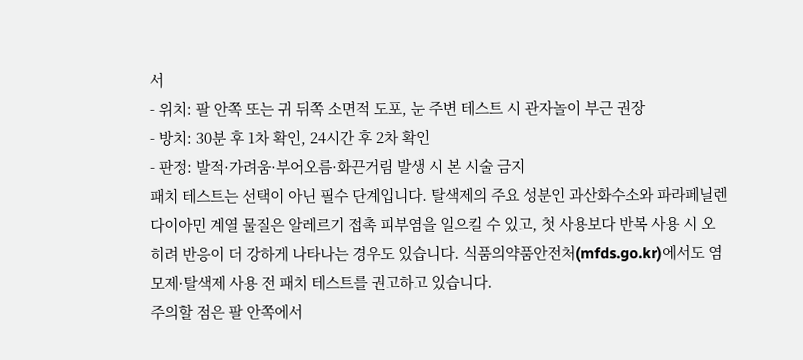서
- 위치: 팔 안쪽 또는 귀 뒤쪽 소면적 도포, 눈 주변 테스트 시 관자놀이 부근 권장
- 방치: 30분 후 1차 확인, 24시간 후 2차 확인
- 판정: 발적·가려움·부어오름·화끈거림 발생 시 본 시술 금지
패치 테스트는 선택이 아닌 필수 단계입니다. 탈색제의 주요 성분인 과산화수소와 파라페닐렌다이아민 계열 물질은 알레르기 접촉 피부염을 일으킬 수 있고, 첫 사용보다 반복 사용 시 오히려 반응이 더 강하게 나타나는 경우도 있습니다. 식품의약품안전처(mfds.go.kr)에서도 염모제·탈색제 사용 전 패치 테스트를 권고하고 있습니다.
주의할 점은 팔 안쪽에서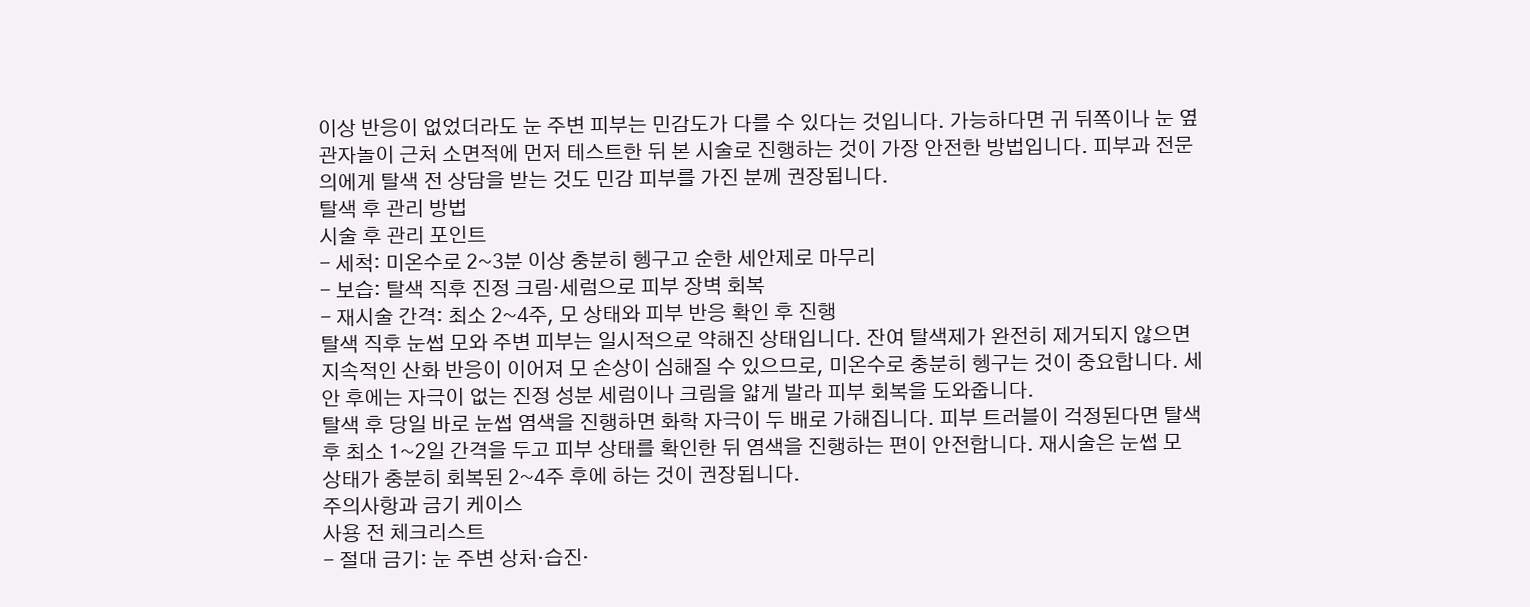이상 반응이 없었더라도 눈 주변 피부는 민감도가 다를 수 있다는 것입니다. 가능하다면 귀 뒤쪽이나 눈 옆 관자놀이 근처 소면적에 먼저 테스트한 뒤 본 시술로 진행하는 것이 가장 안전한 방법입니다. 피부과 전문의에게 탈색 전 상담을 받는 것도 민감 피부를 가진 분께 권장됩니다.
탈색 후 관리 방법
시술 후 관리 포인트
- 세척: 미온수로 2~3분 이상 충분히 헹구고 순한 세안제로 마무리
- 보습: 탈색 직후 진정 크림·세럼으로 피부 장벽 회복
- 재시술 간격: 최소 2~4주, 모 상태와 피부 반응 확인 후 진행
탈색 직후 눈썹 모와 주변 피부는 일시적으로 약해진 상태입니다. 잔여 탈색제가 완전히 제거되지 않으면 지속적인 산화 반응이 이어져 모 손상이 심해질 수 있으므로, 미온수로 충분히 헹구는 것이 중요합니다. 세안 후에는 자극이 없는 진정 성분 세럼이나 크림을 얇게 발라 피부 회복을 도와줍니다.
탈색 후 당일 바로 눈썹 염색을 진행하면 화학 자극이 두 배로 가해집니다. 피부 트러블이 걱정된다면 탈색 후 최소 1~2일 간격을 두고 피부 상태를 확인한 뒤 염색을 진행하는 편이 안전합니다. 재시술은 눈썹 모 상태가 충분히 회복된 2~4주 후에 하는 것이 권장됩니다.
주의사항과 금기 케이스
사용 전 체크리스트
- 절대 금기: 눈 주변 상처·습진·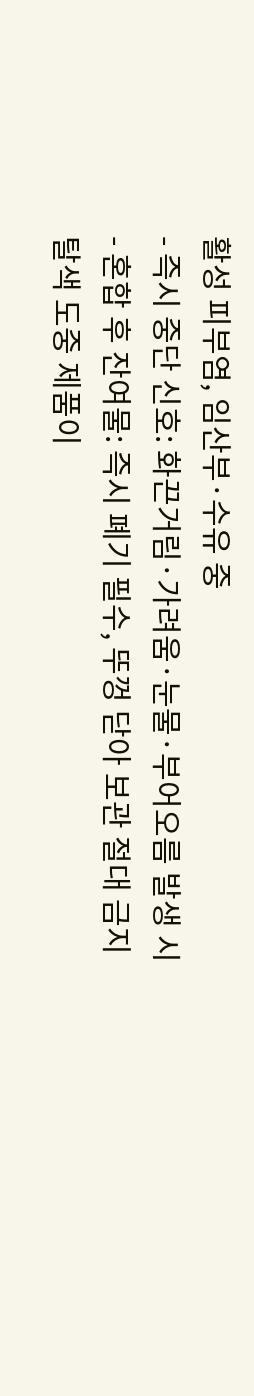활성 피부염, 임산부·수유 중
- 즉시 중단 신호: 화끈거림·가려움·눈물·부어오름 발생 시
- 혼합 후 잔여물: 즉시 폐기 필수, 뚜껑 닫아 보관 절대 금지
탈색 도중 제품이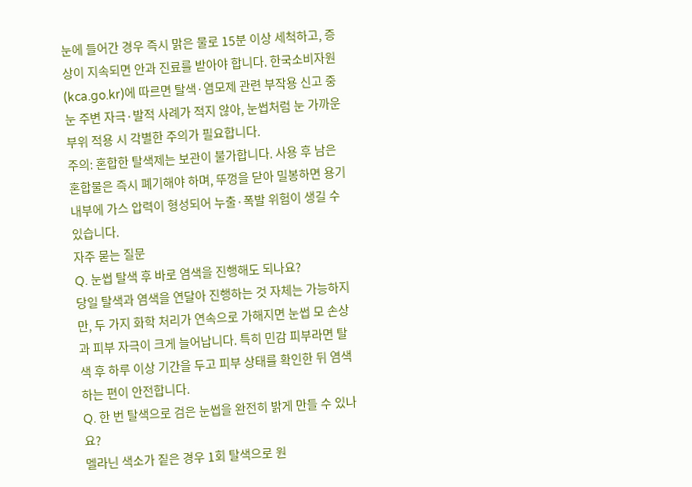눈에 들어간 경우 즉시 맑은 물로 15분 이상 세척하고, 증상이 지속되면 안과 진료를 받아야 합니다. 한국소비자원(kca.go.kr)에 따르면 탈색·염모제 관련 부작용 신고 중 눈 주변 자극·발적 사례가 적지 않아, 눈썹처럼 눈 가까운 부위 적용 시 각별한 주의가 필요합니다.
주의: 혼합한 탈색제는 보관이 불가합니다. 사용 후 남은 혼합물은 즉시 폐기해야 하며, 뚜껑을 닫아 밀봉하면 용기 내부에 가스 압력이 형성되어 누출·폭발 위험이 생길 수 있습니다.
자주 묻는 질문
Q. 눈썹 탈색 후 바로 염색을 진행해도 되나요?
당일 탈색과 염색을 연달아 진행하는 것 자체는 가능하지만, 두 가지 화학 처리가 연속으로 가해지면 눈썹 모 손상과 피부 자극이 크게 늘어납니다. 특히 민감 피부라면 탈색 후 하루 이상 기간을 두고 피부 상태를 확인한 뒤 염색하는 편이 안전합니다.
Q. 한 번 탈색으로 검은 눈썹을 완전히 밝게 만들 수 있나요?
멜라닌 색소가 짙은 경우 1회 탈색으로 원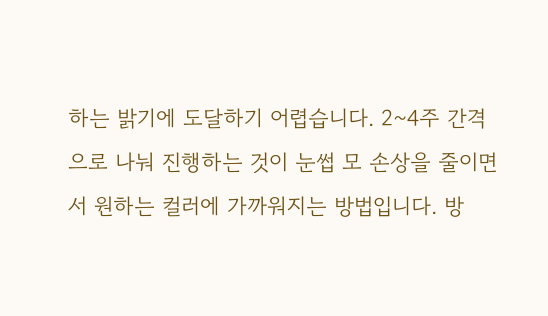하는 밝기에 도달하기 어렵습니다. 2~4주 간격으로 나눠 진행하는 것이 눈썹 모 손상을 줄이면서 원하는 컬러에 가까워지는 방법입니다. 방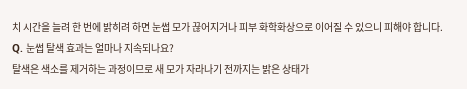치 시간을 늘려 한 번에 밝히려 하면 눈썹 모가 끊어지거나 피부 화학화상으로 이어질 수 있으니 피해야 합니다.
Q. 눈썹 탈색 효과는 얼마나 지속되나요?
탈색은 색소를 제거하는 과정이므로 새 모가 자라나기 전까지는 밝은 상태가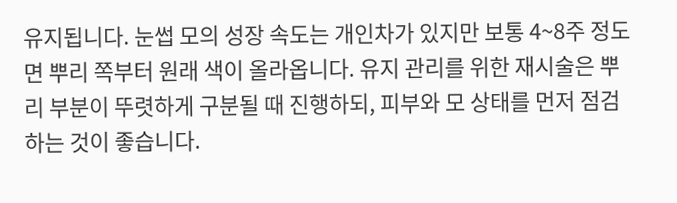유지됩니다. 눈썹 모의 성장 속도는 개인차가 있지만 보통 4~8주 정도면 뿌리 쪽부터 원래 색이 올라옵니다. 유지 관리를 위한 재시술은 뿌리 부분이 뚜렷하게 구분될 때 진행하되, 피부와 모 상태를 먼저 점검하는 것이 좋습니다.